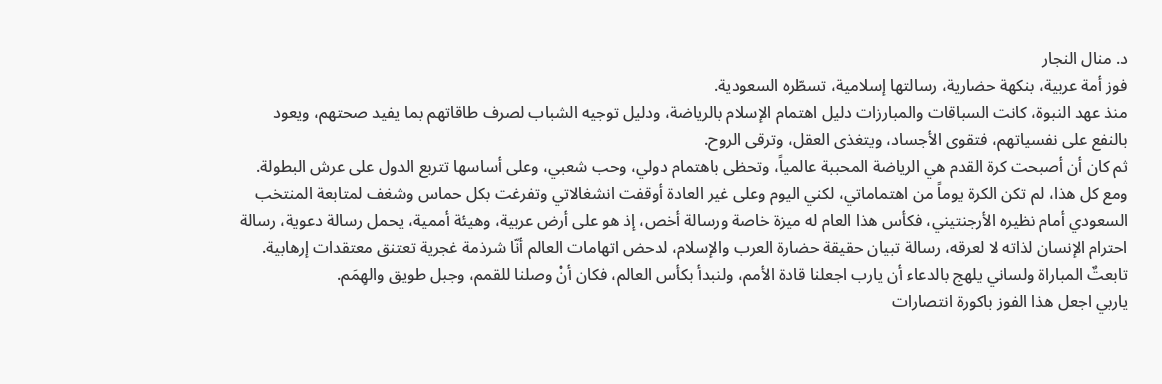د. منال النجار
فوز أمة عربية، بنكهة حضارية، رسالتها إسلامية، تسطّره السعودية.
منذ عهد النبوة، كانت السباقات والمبارزات دليل اهتمام الإسلام بالرياضة، ودليل توجيه الشباب لصرف طاقاتهم بما يفيد صحتهم، ويعود بالنفع على نفسياتهم، فتقوى الأجساد، ويتغذى العقل، وترقى الروح.
ثم كان أن أصبحت كرة القدم هي الرياضة المحببة عالمياً، وتحظى باهتمام دولي، وحب شعبي، وعلى أساسها تتربع الدول على عرش البطولة.
ومع كل هذا، لم تكن الكرة يوماً من اهتماماتي، لكني اليوم وعلى غير العادة أوقفت انشغالاتي وتفرغت بكل حماس وشغف لمتابعة المنتخب السعودي أمام نظيره الأرجنتيني، فكأس هذا العام له ميزة خاصة ورسالة أخص، إذ هو على أرض عربية، وهيئة أممية، يحمل رسالة دعوية، رسالة احترام الإنسان لذاته لا لعرقه، رسالة تبيان حقيقة حضارة العرب والإسلام، لدحض اتهامات العالم أنّا شرذمة غجرية تعتنق معتقدات إرهابية.
تابعتٌ المباراة ولساني يلهج بالدعاء أن يارب اجعلنا قادة الأمم، ولنبدأ بكأس العالم، فكان أنْ وصلنا للقمم، وجبل طويق والهِمَم.
ياربي اجعل هذا الفوز باكورة انتصارات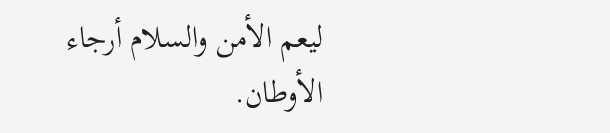ليعم الأمن والسلام أرجاء الأوطان.